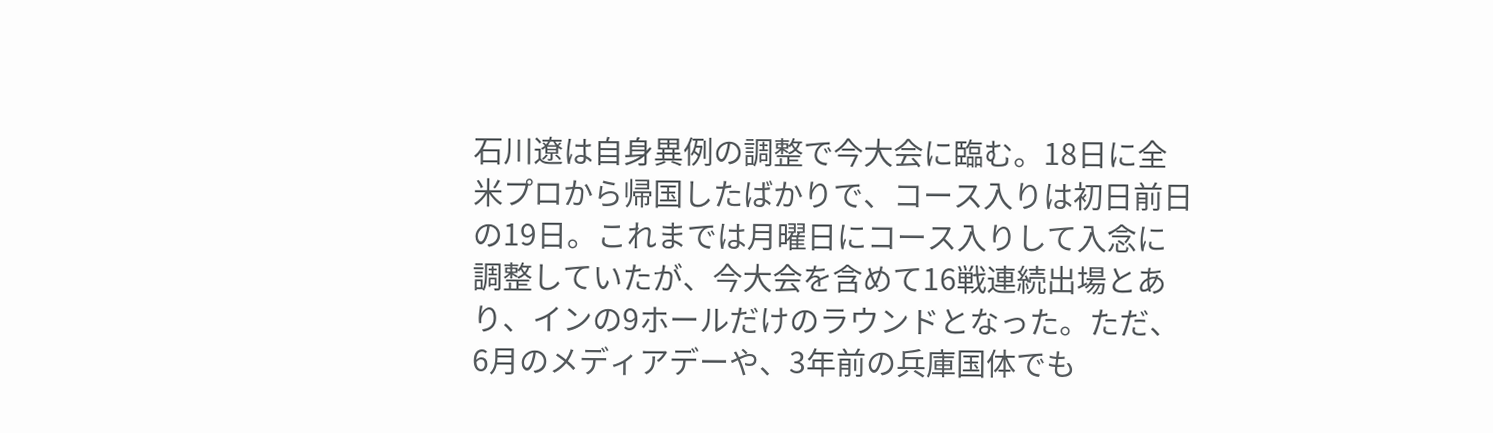石川遼は自身異例の調整で今大会に臨む。18日に全米プロから帰国したばかりで、コース入りは初日前日の19日。これまでは月曜日にコース入りして入念に調整していたが、今大会を含めて16戦連続出場とあり、インの9ホールだけのラウンドとなった。ただ、6月のメディアデーや、3年前の兵庫国体でも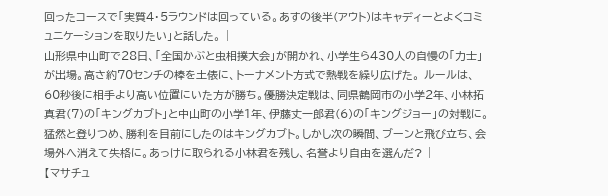回ったコースで「実質4・5ラウンドは回っている。あすの後半(アウト)はキャディーとよくコミュニケーションを取りたい」と話した。 |
山形県中山町で28日、「全国かぶと虫相撲大会」が開かれ、小学生ら430人の自慢の「力士」が出場。高さ約70センチの棒を土俵に、トーナメント方式で熱戦を繰り広げた。 ルールは、60秒後に相手より高い位置にいた方が勝ち。優勝決定戦は、同県鶴岡市の小学2年、小林拓真君(7)の「キングカブト」と中山町の小学1年、伊藤丈一郎君(6)の「キングジョー」の対戦に。 猛然と登りつめ、勝利を目前にしたのはキングカブト。しかし次の瞬間、ブーンと飛び立ち、会場外へ消えて失格に。あっけに取られる小林君を残し、名誉より自由を選んだ? |
【マサチュ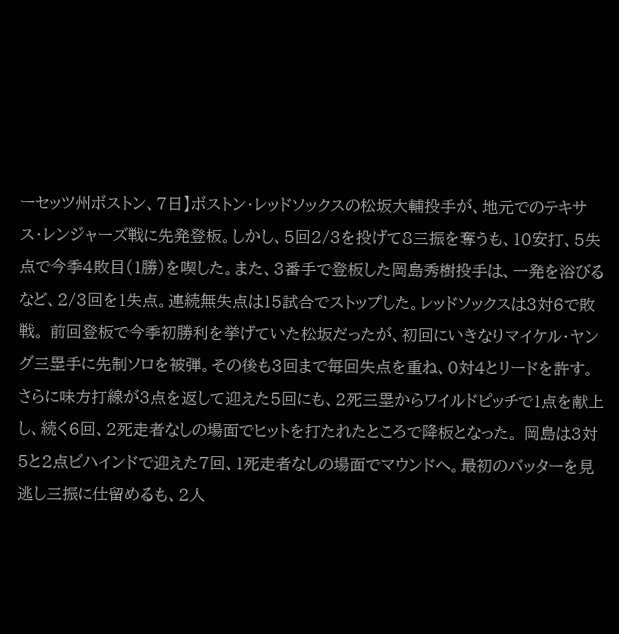ーセッツ州ボストン、7日】ボストン・レッドソックスの松坂大輔投手が、地元でのテキサス・レンジャーズ戦に先発登板。しかし、5回2/3を投げて8三振を奪うも、10安打、5失点で今季4敗目(1勝)を喫した。また、3番手で登板した岡島秀樹投手は、一発を浴びるなど、2/3回を1失点。連続無失点は15試合でストップした。レッドソックスは3対6で敗戦。 前回登板で今季初勝利を挙げていた松坂だったが、初回にいきなりマイケル・ヤング三塁手に先制ソロを被弾。その後も3回まで毎回失点を重ね、0対4とリードを許す。さらに味方打線が3点を返して迎えた5回にも、2死三塁からワイルドピッチで1点を献上し、続く6回、2死走者なしの場面でヒットを打たれたところで降板となった。 岡島は3対5と2点ビハインドで迎えた7回、1死走者なしの場面でマウンドへ。最初のバッターを見逃し三振に仕留めるも、2人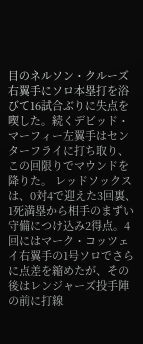目のネルソン・クルーズ右翼手にソロ本塁打を浴びて16試合ぶりに失点を喫した。続くデビッド・マーフィー左翼手はセンターフライに打ち取り、この回限りでマウンドを降りた。 レッドソックスは、0対4で迎えた3回裏、1死満塁から相手のまずい守備につけ込み2得点。4回にはマーク・コッツェイ右翼手の1号ソロでさらに点差を縮めたが、その後はレンジャーズ投手陣の前に打線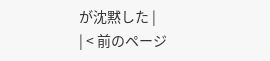が沈黙した |
| < 前のページ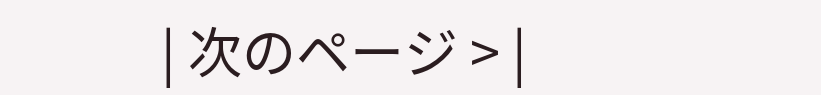| 次のページ > |